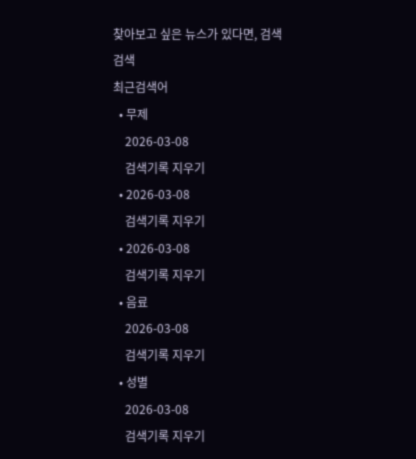찾아보고 싶은 뉴스가 있다면, 검색
검색
최근검색어
  • 무제
    2026-03-08
    검색기록 지우기
  • 2026-03-08
    검색기록 지우기
  • 2026-03-08
    검색기록 지우기
  • 음료
    2026-03-08
    검색기록 지우기
  • 성별
    2026-03-08
    검색기록 지우기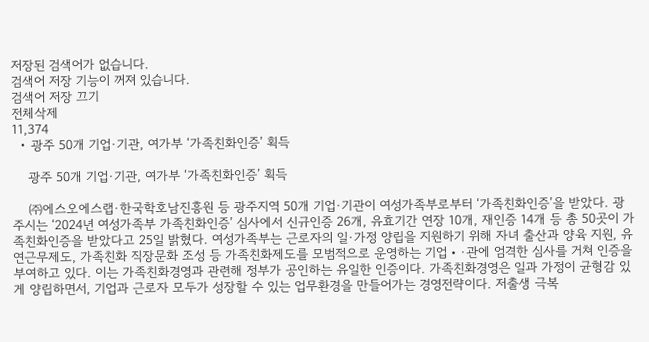저장된 검색어가 없습니다.
검색어 저장 기능이 꺼져 있습니다.
검색어 저장 끄기
전체삭제
11,374
  • 광주 50개 기업·기관, 여가부 ‘가족친화인증’ 획득

    광주 50개 기업·기관, 여가부 ‘가족친화인증’ 획득

    ㈜에스오에스랩·한국학호남진흥원 등 광주지역 50개 기업·기관이 여성가족부로부터 ‘가족친화인증’을 받았다. 광주시는 ‘2024년 여성가족부 가족친화인증’ 심사에서 신규인증 26개, 유효기간 연장 10개, 재인증 14개 등 총 50곳이 가족친화인증을 받았다고 25일 밝혔다. 여성가족부는 근로자의 일·가정 양립을 지원하기 위해 자녀 출산과 양육 지원, 유연근무제도, 가족친화 직장문화 조성 등 가족친화제도를 모범적으로 운영하는 기업‧·관에 엄격한 심사를 거쳐 인증을 부여하고 있다. 이는 가족친화경영과 관련해 정부가 공인하는 유일한 인증이다. 가족친화경영은 일과 가정이 균형감 있게 양립하면서, 기업과 근로자 모두가 성장할 수 있는 업무환경을 만들어가는 경영전략이다. 저출생 극복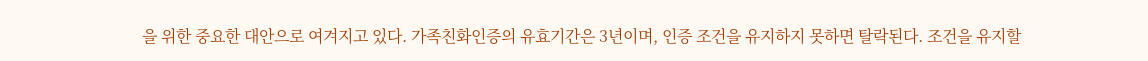을 위한 중요한 대안으로 여겨지고 있다. 가족친화인증의 유효기간은 3년이며, 인증 조건을 유지하지 못하면 탈락된다. 조건을 유지할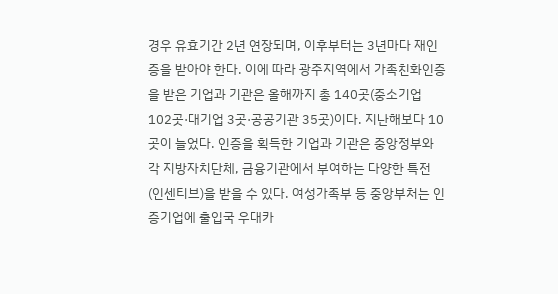경우 유효기간 2년 연장되며, 이후부터는 3년마다 재인증을 받아야 한다. 이에 따라 광주지역에서 가족친화인증을 받은 기업과 기관은 올해까지 총 140곳(중소기업 102곳·대기업 3곳·공공기관 35곳)이다. 지난해보다 10곳이 늘었다. 인증을 획득한 기업과 기관은 중앙정부와 각 지방자치단체, 금융기관에서 부여하는 다양한 특전(인센티브)을 받을 수 있다. 여성가족부 등 중앙부처는 인증기업에 출입국 우대카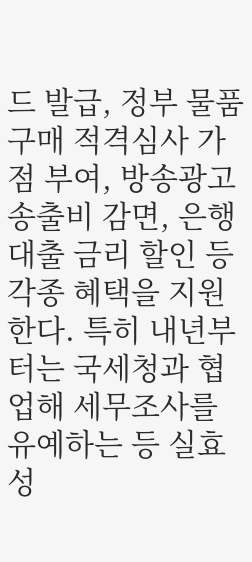드 발급, 정부 물품구매 적격심사 가점 부여, 방송광고 송출비 감면, 은행 대출 금리 할인 등 각종 혜택을 지원한다. 특히 내년부터는 국세청과 협업해 세무조사를 유예하는 등 실효성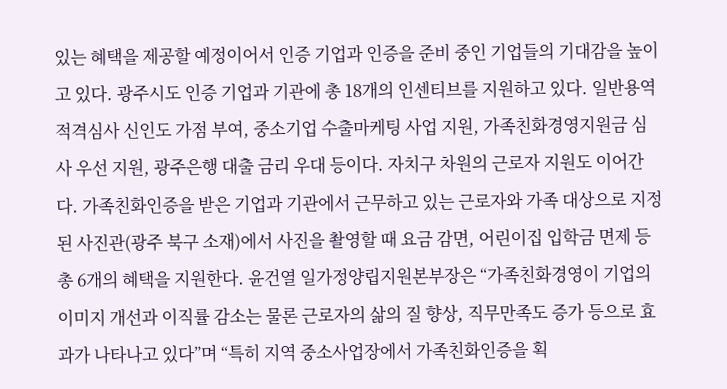있는 혜택을 제공할 예정이어서 인증 기업과 인증을 준비 중인 기업들의 기대감을 높이고 있다. 광주시도 인증 기업과 기관에 총 18개의 인센티브를 지원하고 있다. 일반용역 적격심사 신인도 가점 부여, 중소기업 수출마케팅 사업 지원, 가족친화경영지원금 심사 우선 지원, 광주은행 대출 금리 우대 등이다. 자치구 차원의 근로자 지원도 이어간다. 가족친화인증을 받은 기업과 기관에서 근무하고 있는 근로자와 가족 대상으로 지정된 사진관(광주 북구 소재)에서 사진을 촬영할 때 요금 감면, 어린이집 입학금 면제 등 총 6개의 혜택을 지원한다. 윤건열 일가정양립지원본부장은 “가족친화경영이 기업의 이미지 개선과 이직률 감소는 물론 근로자의 삶의 질 향상, 직무만족도 증가 등으로 효과가 나타나고 있다”며 “특히 지역 중소사업장에서 가족친화인증을 획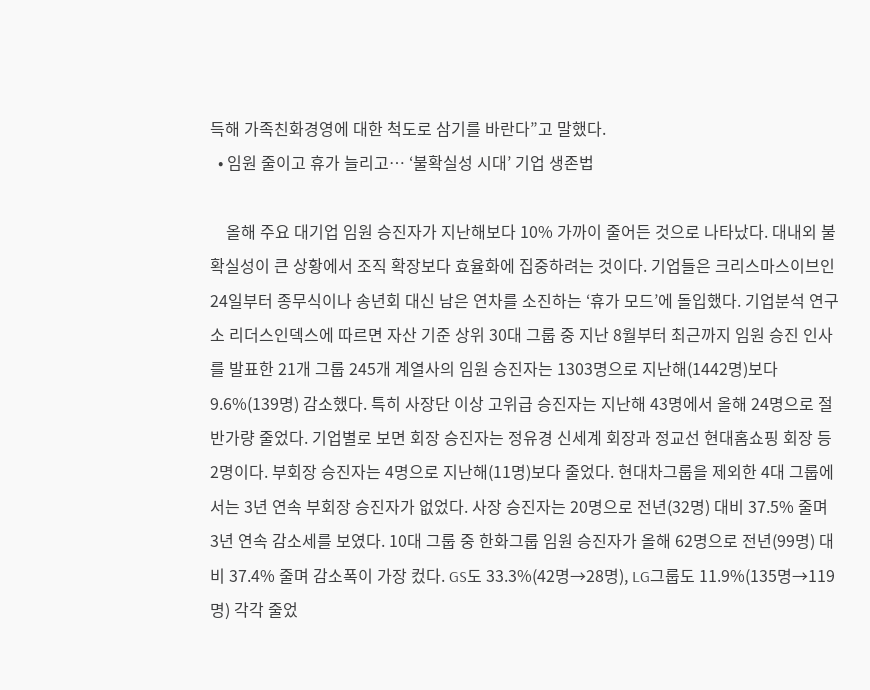득해 가족친화경영에 대한 척도로 삼기를 바란다”고 말했다.
  • 임원 줄이고 휴가 늘리고… ‘불확실성 시대’ 기업 생존법

    올해 주요 대기업 임원 승진자가 지난해보다 10% 가까이 줄어든 것으로 나타났다. 대내외 불확실성이 큰 상황에서 조직 확장보다 효율화에 집중하려는 것이다. 기업들은 크리스마스이브인 24일부터 종무식이나 송년회 대신 남은 연차를 소진하는 ‘휴가 모드’에 돌입했다. 기업분석 연구소 리더스인덱스에 따르면 자산 기준 상위 30대 그룹 중 지난 8월부터 최근까지 임원 승진 인사를 발표한 21개 그룹 245개 계열사의 임원 승진자는 1303명으로 지난해(1442명)보다 9.6%(139명) 감소했다. 특히 사장단 이상 고위급 승진자는 지난해 43명에서 올해 24명으로 절반가량 줄었다. 기업별로 보면 회장 승진자는 정유경 신세계 회장과 정교선 현대홈쇼핑 회장 등 2명이다. 부회장 승진자는 4명으로 지난해(11명)보다 줄었다. 현대차그룹을 제외한 4대 그룹에서는 3년 연속 부회장 승진자가 없었다. 사장 승진자는 20명으로 전년(32명) 대비 37.5% 줄며 3년 연속 감소세를 보였다. 10대 그룹 중 한화그룹 임원 승진자가 올해 62명으로 전년(99명) 대비 37.4% 줄며 감소폭이 가장 컸다. GS도 33.3%(42명→28명), LG그룹도 11.9%(135명→119명) 각각 줄었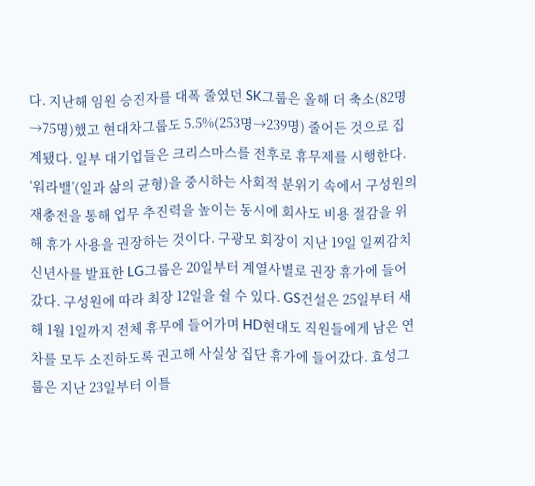다. 지난해 임원 승진자를 대폭 줄였던 SK그룹은 올해 더 축소(82명→75명)했고 현대차그룹도 5.5%(253명→239명) 줄어든 것으로 집계됐다. 일부 대기업들은 크리스마스를 전후로 휴무제를 시행한다. ‘워라밸’(일과 삶의 균형)을 중시하는 사회적 분위기 속에서 구성원의 재충전을 통해 업무 추진력을 높이는 동시에 회사도 비용 절감을 위해 휴가 사용을 권장하는 것이다. 구광모 회장이 지난 19일 일찌감치 신년사를 발표한 LG그룹은 20일부터 계열사별로 권장 휴가에 들어갔다. 구성원에 따라 최장 12일을 쉴 수 있다. GS건설은 25일부터 새해 1월 1일까지 전체 휴무에 들어가며 HD현대도 직원들에게 남은 연차를 모두 소진하도록 권고해 사실상 집단 휴가에 들어갔다. 효성그룹은 지난 23일부터 이틀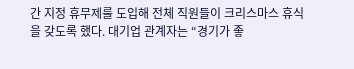간 지정 휴무제를 도입해 전체 직원들이 크리스마스 휴식을 갖도록 했다. 대기업 관계자는 “경기가 좋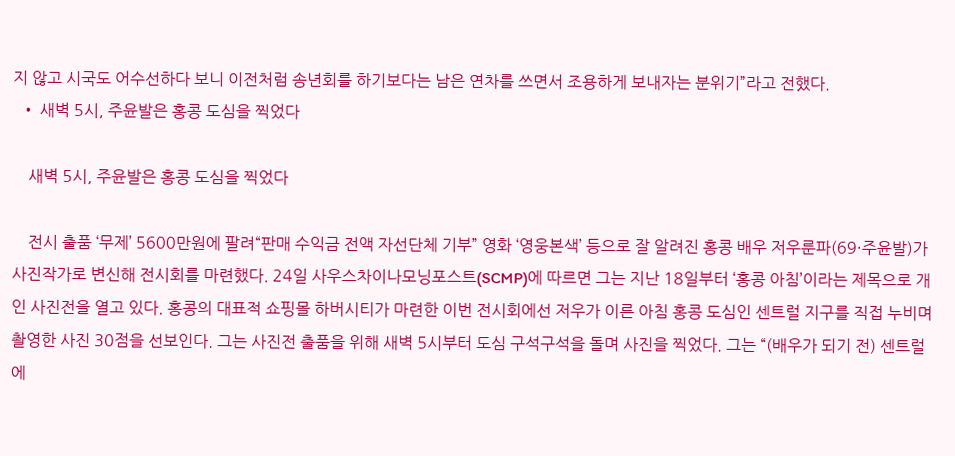지 않고 시국도 어수선하다 보니 이전처럼 송년회를 하기보다는 남은 연차를 쓰면서 조용하게 보내자는 분위기”라고 전했다.
  • 새벽 5시, 주윤발은 홍콩 도심을 찍었다

    새벽 5시, 주윤발은 홍콩 도심을 찍었다

    전시 출품 ‘무제’ 5600만원에 팔려“판매 수익금 전액 자선단체 기부” 영화 ‘영웅본색’ 등으로 잘 알려진 홍콩 배우 저우룬파(69·주윤발)가 사진작가로 변신해 전시회를 마련했다. 24일 사우스차이나모닝포스트(SCMP)에 따르면 그는 지난 18일부터 ‘홍콩 아침’이라는 제목으로 개인 사진전을 열고 있다. 홍콩의 대표적 쇼핑몰 하버시티가 마련한 이번 전시회에선 저우가 이른 아침 홍콩 도심인 센트럴 지구를 직접 누비며 촬영한 사진 30점을 선보인다. 그는 사진전 출품을 위해 새벽 5시부터 도심 구석구석을 돌며 사진을 찍었다. 그는 “(배우가 되기 전) 센트럴에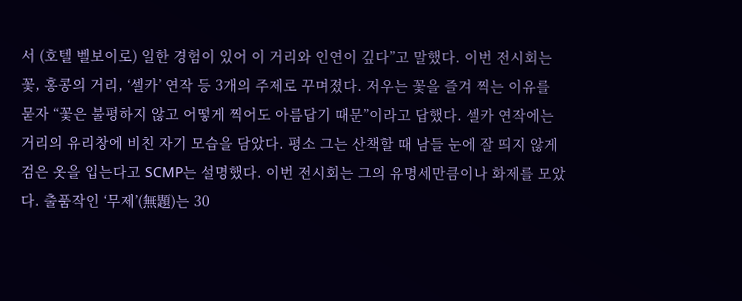서 (호텔 벨보이로) 일한 경험이 있어 이 거리와 인연이 깊다”고 말했다. 이번 전시회는 꽃, 홍콩의 거리, ‘셀카’ 연작 등 3개의 주제로 꾸며졌다. 저우는 꽃을 즐겨 찍는 이유를 묻자 “꽃은 불평하지 않고 어떻게 찍어도 아름답기 때문”이라고 답했다. 셀카 연작에는 거리의 유리창에 비친 자기 모습을 담았다. 평소 그는 산책할 때 남들 눈에 잘 띄지 않게 검은 옷을 입는다고 SCMP는 설명했다. 이번 전시회는 그의 유명세만큼이나 화제를 모았다. 출품작인 ‘무제’(無題)는 30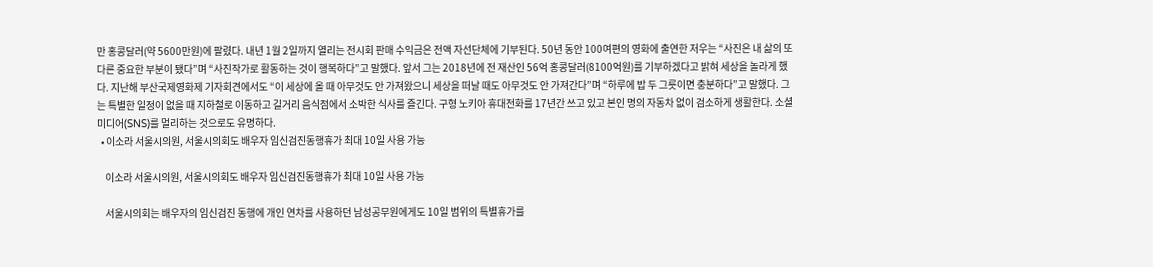만 홍콩달러(약 5600만원)에 팔렸다. 내년 1월 2일까지 열리는 전시회 판매 수익금은 전액 자선단체에 기부된다. 50년 동안 100여편의 영화에 출연한 저우는 “사진은 내 삶의 또 다른 중요한 부분이 됐다”며 “사진작가로 활동하는 것이 행복하다”고 말했다. 앞서 그는 2018년에 전 재산인 56억 홍콩달러(8100억원)를 기부하겠다고 밝혀 세상을 놀라게 했다. 지난해 부산국제영화제 기자회견에서도 “이 세상에 올 때 아무것도 안 가져왔으니 세상을 떠날 때도 아무것도 안 가져간다”며 “하루에 밥 두 그릇이면 충분하다”고 말했다. 그는 특별한 일정이 없을 때 지하철로 이동하고 길거리 음식점에서 소박한 식사를 즐긴다. 구형 노키아 휴대전화를 17년간 쓰고 있고 본인 명의 자동차 없이 검소하게 생활한다. 소셜미디어(SNS)를 멀리하는 것으로도 유명하다.
  • 이소라 서울시의원, 서울시의회도 배우자 임신검진동행휴가 최대 10일 사용 가능

    이소라 서울시의원, 서울시의회도 배우자 임신검진동행휴가 최대 10일 사용 가능

    서울시의회는 배우자의 임신검진 동행에 개인 연차를 사용하던 남성공무원에게도 10일 범위의 특별휴가를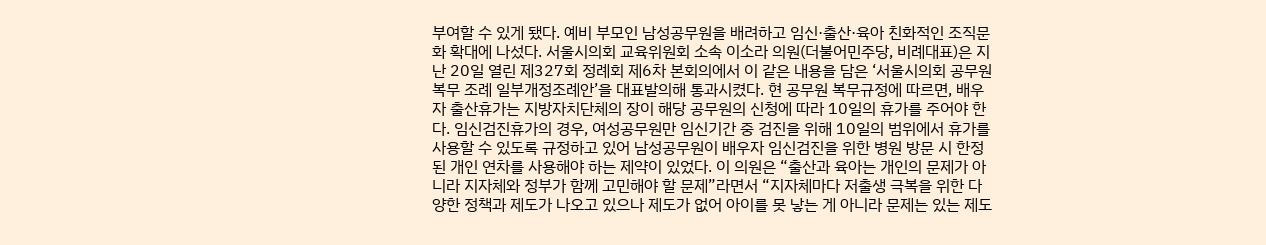부여할 수 있게 됐다. 예비 부모인 남성공무원을 배려하고 임신·출산·육아 친화적인 조직문화 확대에 나섰다. 서울시의회 교육위원회 소속 이소라 의원(더불어민주당, 비례대표)은 지난 20일 열린 제327회 정례회 제6차 본회의에서 이 같은 내용을 담은 ‘서울시의회 공무원 복무 조례 일부개정조례안’을 대표발의해 통과시켰다. 현 공무원 복무규정에 따르면, 배우자 출산휴가는 지방자치단체의 장이 해당 공무원의 신청에 따라 10일의 휴가를 주어야 한다. 임신검진휴가의 경우, 여성공무원만 임신기간 중 검진을 위해 10일의 범위에서 휴가를 사용할 수 있도록 규정하고 있어 남성공무원이 배우자 임신검진을 위한 병원 방문 시 한정된 개인 연차를 사용해야 하는 제약이 있었다. 이 의원은 “출산과 육아는 개인의 문제가 아니라 지자체와 정부가 함께 고민해야 할 문제”라면서 “지자체마다 저출생 극복을 위한 다양한 정책과 제도가 나오고 있으나 제도가 없어 아이를 못 낳는 게 아니라 문제는 있는 제도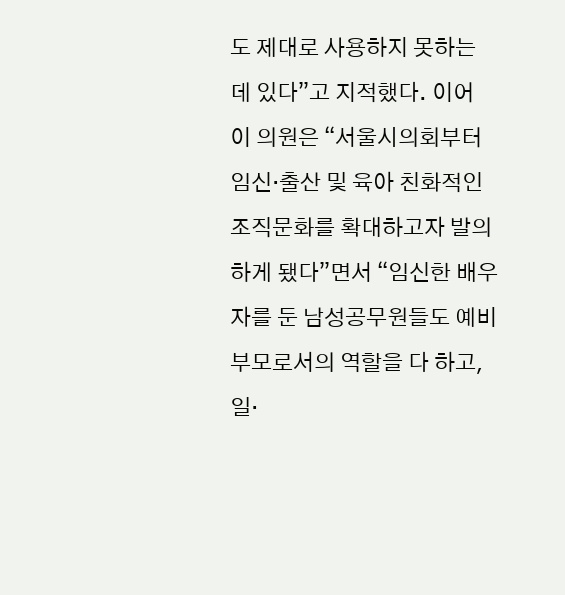도 제대로 사용하지 못하는 데 있다”고 지적했다. 이어 이 의원은 “서울시의회부터 임신·출산 및 육아 친화적인 조직문화를 확대하고자 발의하게 됐다”면서 “임신한 배우자를 둔 남성공무원들도 예비 부모로서의 역할을 다 하고, 일·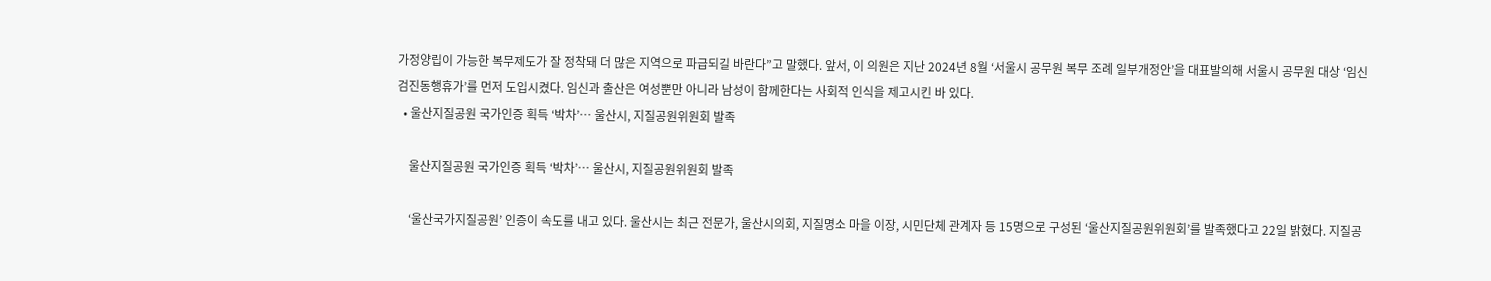가정양립이 가능한 복무제도가 잘 정착돼 더 많은 지역으로 파급되길 바란다”고 말했다. 앞서, 이 의원은 지난 2024년 8월 ‘서울시 공무원 복무 조례 일부개정안’을 대표발의해 서울시 공무원 대상 ‘임신검진동행휴가’를 먼저 도입시켰다. 임신과 출산은 여성뿐만 아니라 남성이 함께한다는 사회적 인식을 제고시킨 바 있다.
  • 울산지질공원 국가인증 획득 ‘박차’… 울산시, 지질공원위원회 발족

    울산지질공원 국가인증 획득 ‘박차’… 울산시, 지질공원위원회 발족

    ‘울산국가지질공원’ 인증이 속도를 내고 있다. 울산시는 최근 전문가, 울산시의회, 지질명소 마을 이장, 시민단체 관계자 등 15명으로 구성된 ‘울산지질공원위원회’를 발족했다고 22일 밝혔다. 지질공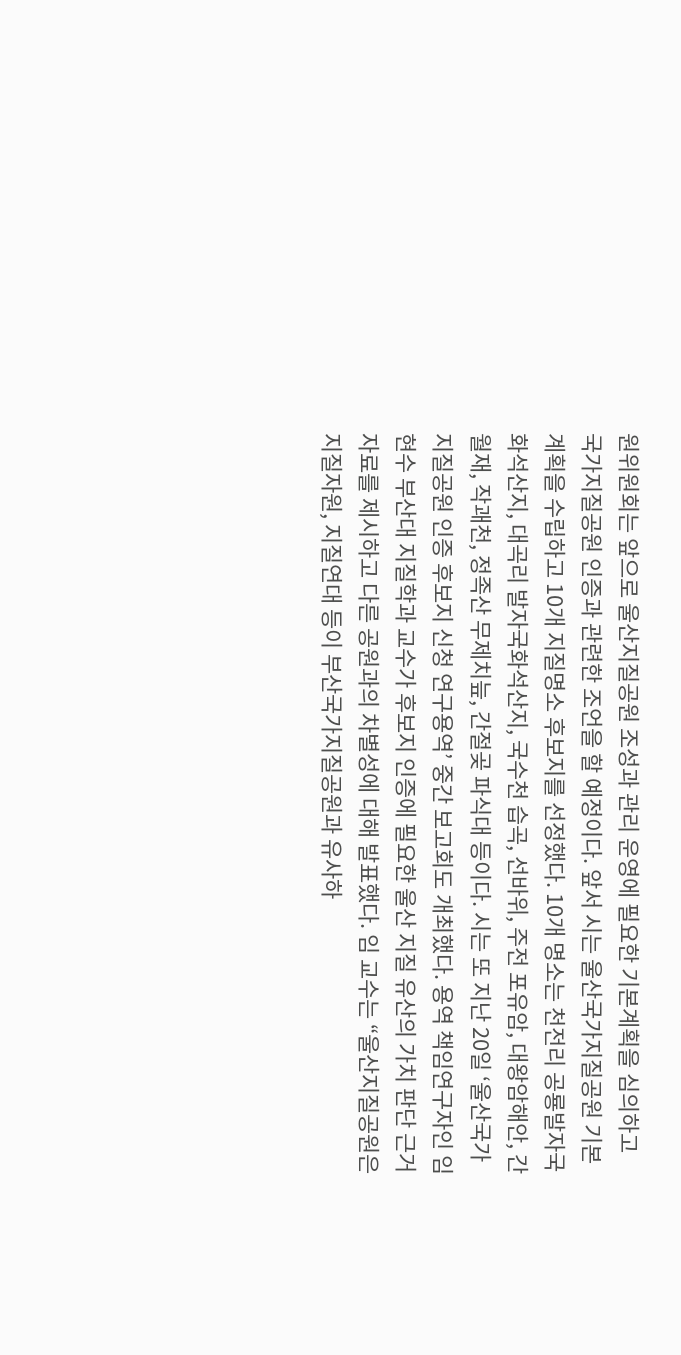원위원회는 앞으로 울산지질공원 조성과 관리 운영에 필요한 기본계획을 심의하고 국가지질공원 인증과 관련한 조언을 할 예정이다. 앞서 시는 울산국가지질공원 기본계획을 수립하고 10개 지질명소 후보지를 선정했다. 10개 명소는 천전리 공룡발자국화석산지, 대곡리 발자국화석산지, 국수천 습곡, 선바위, 주전 포유암, 대왕암해안, 간월재, 작괘천, 정족산 무제치늪, 간절곶 파식대 등이다. 시는 또 지난 20일 ‘울산국가지질공원 인증 후보지 신청 연구용역’ 중간 보고회도 개최했다. 용역 책임연구자인 임현수 부산대 지질학과 교수가 후보지 인증에 필요한 울산 지질 유산의 가치 판단 근거자료를 제시하고 다른 공원과의 차별성에 대해 발표했다. 임 교수는 “울산지질공원은 지질자원, 지질연대 등이 부산국가지질공원과 유사하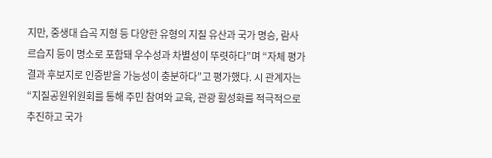지만, 중생대 습곡 지형 등 다양한 유형의 지질 유산과 국가 명승, 람사르습지 등이 명소로 포함돼 우수성과 차별성이 뚜렷하다”며 “자체 평가 결과 후보지로 인증받을 가능성이 충분하다”고 평가했다. 시 관계자는 “지질공원위원회를 통해 주민 참여와 교육, 관광 활성화를 적극적으로 추진하고 국가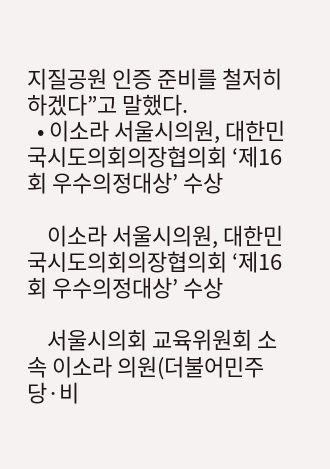지질공원 인증 준비를 철저히 하겠다”고 말했다.
  • 이소라 서울시의원, 대한민국시도의회의장협의회 ‘제16회 우수의정대상’ 수상

    이소라 서울시의원, 대한민국시도의회의장협의회 ‘제16회 우수의정대상’ 수상

    서울시의회 교육위원회 소속 이소라 의원(더불어민주당·비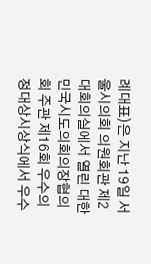례대표)은 지난 19일 서울시의회 의원회관 제2대회의실에서 열린 대한민국시도의회의장협의회 주관 제16회 우수의정대상시상식에서 우수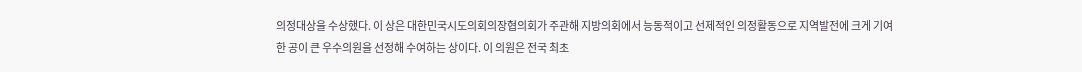의정대상을 수상했다. 이 상은 대한민국시도의회의장협의회가 주관해 지방의회에서 능동적이고 선제적인 의정활동으로 지역발전에 크게 기여한 공이 큰 우수의원을 선정해 수여하는 상이다. 이 의원은 전국 최초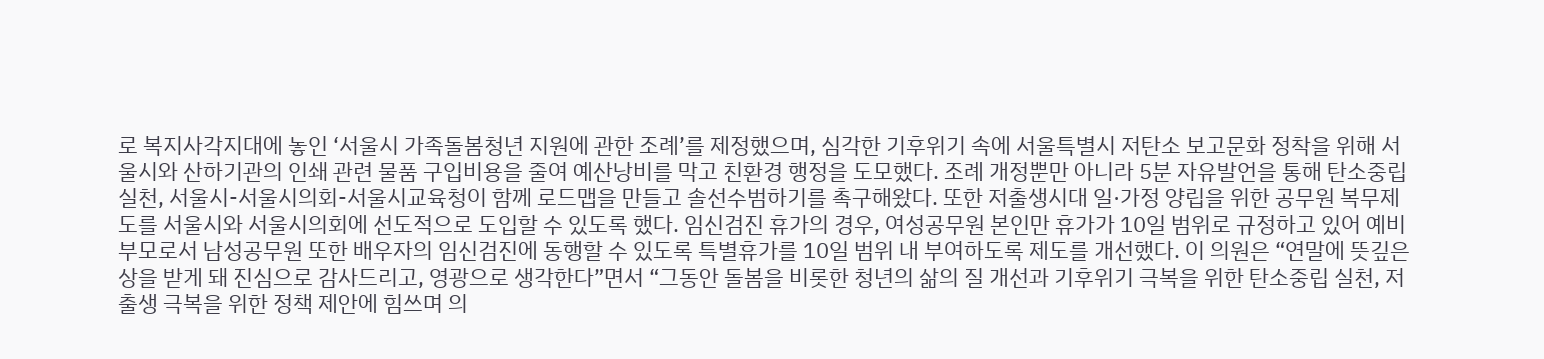로 복지사각지대에 놓인 ‘서울시 가족돌봄청년 지원에 관한 조례’를 제정했으며, 심각한 기후위기 속에 서울특별시 저탄소 보고문화 정착을 위해 서울시와 산하기관의 인쇄 관련 물품 구입비용을 줄여 예산낭비를 막고 친환경 행정을 도모했다. 조례 개정뿐만 아니라 5분 자유발언을 통해 탄소중립 실천, 서울시-서울시의회-서울시교육청이 함께 로드맵을 만들고 솔선수범하기를 촉구해왔다. 또한 저출생시대 일·가정 양립을 위한 공무원 복무제도를 서울시와 서울시의회에 선도적으로 도입할 수 있도록 했다. 임신검진 휴가의 경우, 여성공무원 본인만 휴가가 10일 범위로 규정하고 있어 예비부모로서 남성공무원 또한 배우자의 임신검진에 동행할 수 있도록 특별휴가를 10일 범위 내 부여하도록 제도를 개선했다. 이 의원은 “연말에 뜻깊은 상을 받게 돼 진심으로 감사드리고, 영광으로 생각한다”면서 “그동안 돌봄을 비롯한 청년의 삶의 질 개선과 기후위기 극복을 위한 탄소중립 실천, 저출생 극복을 위한 정책 제안에 힘쓰며 의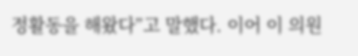정활동을 해왔다”고 말했다. 이어 이 의원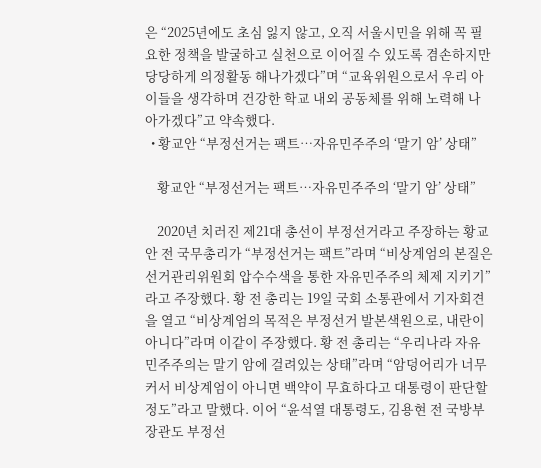은 “2025년에도 초심 잃지 않고, 오직 서울시민을 위해 꼭 필요한 정책을 발굴하고 실천으로 이어질 수 있도록 겸손하지만 당당하게 의정활동 해나가겠다”며 “교육위원으로서 우리 아이들을 생각하며 건강한 학교 내외 공동체를 위해 노력해 나아가겠다”고 약속했다.
  • 황교안 “부정선거는 팩트…자유민주주의 ‘말기 암’ 상태”

    황교안 “부정선거는 팩트…자유민주주의 ‘말기 암’ 상태”

    2020년 치러진 제21대 총선이 부정선거라고 주장하는 황교안 전 국무총리가 “부정선거는 팩트”라며 “비상계엄의 본질은 선거관리위원회 압수수색을 통한 자유민주주의 체제 지키기”라고 주장했다. 황 전 총리는 19일 국회 소통관에서 기자회견을 열고 “비상계엄의 목적은 부정선거 발본색원으로, 내란이 아니다”라며 이같이 주장했다. 황 전 총리는 “우리나라 자유민주주의는 말기 암에 걸려있는 상태”라며 “암덩어리가 너무 커서 비상계엄이 아니면 백약이 무효하다고 대통령이 판단할 정도”라고 말했다. 이어 “윤석열 대통령도, 김용현 전 국방부장관도 부정선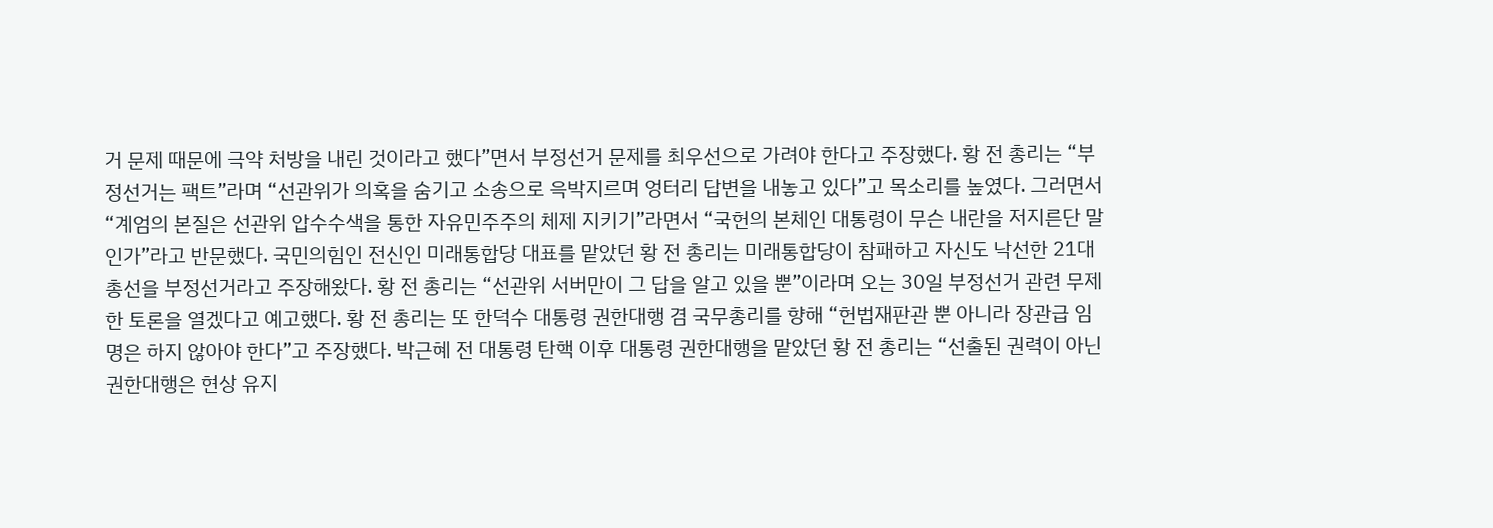거 문제 때문에 극약 처방을 내린 것이라고 했다”면서 부정선거 문제를 최우선으로 가려야 한다고 주장했다. 황 전 총리는 “부정선거는 팩트”라며 “선관위가 의혹을 숨기고 소송으로 윽박지르며 엉터리 답변을 내놓고 있다”고 목소리를 높였다. 그러면서 “계엄의 본질은 선관위 압수수색을 통한 자유민주주의 체제 지키기”라면서 “국헌의 본체인 대통령이 무슨 내란을 저지른단 말인가”라고 반문했다. 국민의힘인 전신인 미래통합당 대표를 맡았던 황 전 총리는 미래통합당이 참패하고 자신도 낙선한 21대 총선을 부정선거라고 주장해왔다. 황 전 총리는 “선관위 서버만이 그 답을 알고 있을 뿐”이라며 오는 30일 부정선거 관련 무제한 토론을 열겠다고 예고했다. 황 전 총리는 또 한덕수 대통령 권한대행 겸 국무총리를 향해 “헌법재판관 뿐 아니라 장관급 임명은 하지 않아야 한다”고 주장했다. 박근혜 전 대통령 탄핵 이후 대통령 권한대행을 맡았던 황 전 총리는 “선출된 권력이 아닌 권한대행은 현상 유지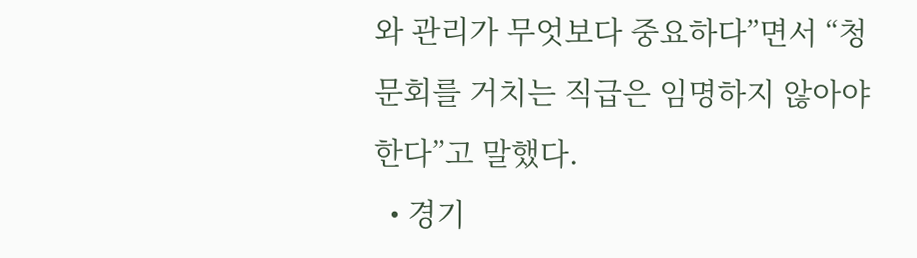와 관리가 무엇보다 중요하다”면서 “청문회를 거치는 직급은 임명하지 않아야 한다”고 말했다.
  • 경기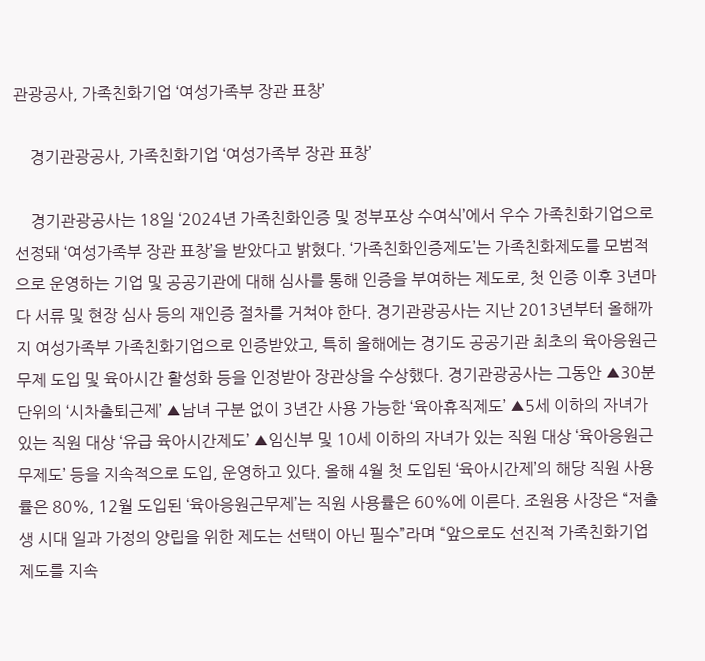관광공사, 가족친화기업 ‘여성가족부 장관 표창’

    경기관광공사, 가족친화기업 ‘여성가족부 장관 표창’

    경기관광공사는 18일 ‘2024년 가족친화인증 및 정부포상 수여식’에서 우수 가족친화기업으로 선정돼 ‘여성가족부 장관 표창’을 받았다고 밝혔다. ‘가족친화인증제도’는 가족친화제도를 모범적으로 운영하는 기업 및 공공기관에 대해 심사를 통해 인증을 부여하는 제도로, 첫 인증 이후 3년마다 서류 및 현장 심사 등의 재인증 절차를 거쳐야 한다. 경기관광공사는 지난 2013년부터 올해까지 여성가족부 가족친화기업으로 인증받았고, 특히 올해에는 경기도 공공기관 최초의 육아응원근무제 도입 및 육아시간 활성화 등을 인정받아 장관상을 수상했다. 경기관광공사는 그동안 ▲30분 단위의 ‘시차출퇴근제’ ▲남녀 구분 없이 3년간 사용 가능한 ‘육아휴직제도’ ▲5세 이하의 자녀가 있는 직원 대상 ‘유급 육아시간제도’ ▲임신부 및 10세 이하의 자녀가 있는 직원 대상 ‘육아응원근무제도’ 등을 지속적으로 도입, 운영하고 있다. 올해 4월 첫 도입된 ‘육아시간제’의 해당 직원 사용률은 80%, 12월 도입된 ‘육아응원근무제’는 직원 사용률은 60%에 이른다. 조원용 사장은 “저출생 시대 일과 가정의 양립을 위한 제도는 선택이 아닌 필수”라며 “앞으로도 선진적 가족친화기업 제도를 지속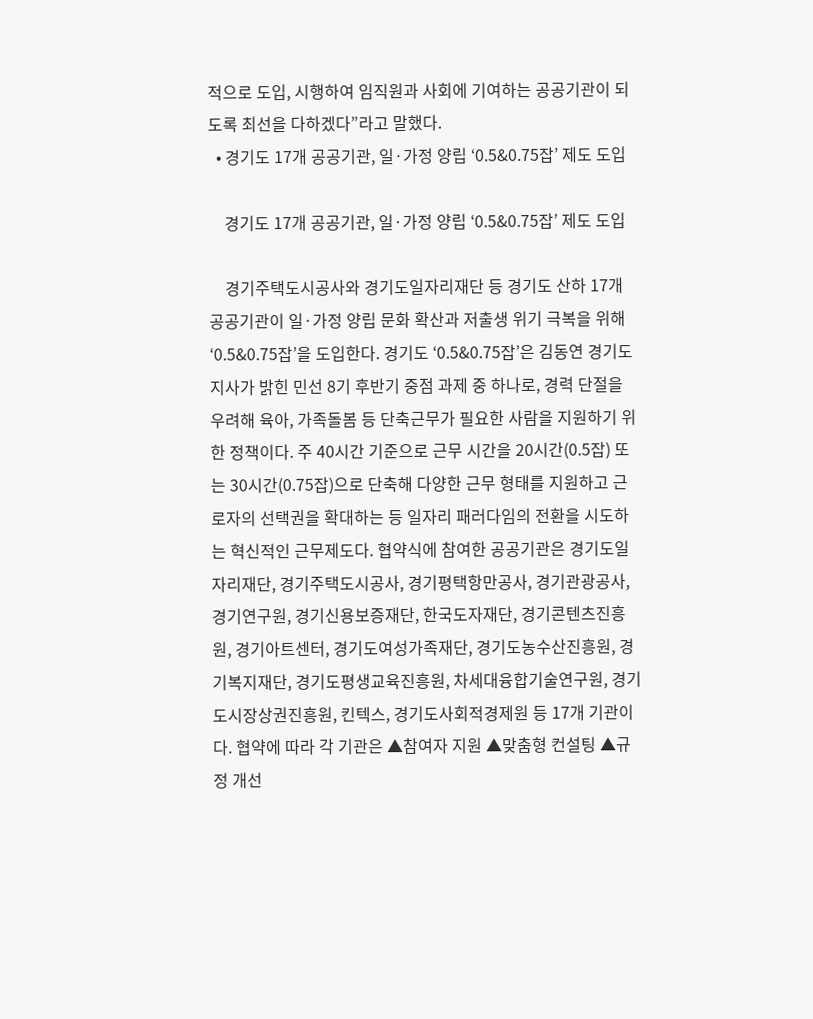적으로 도입, 시행하여 임직원과 사회에 기여하는 공공기관이 되도록 최선을 다하겠다”라고 말했다.
  • 경기도 17개 공공기관, 일·가정 양립 ‘0.5&0.75잡’ 제도 도입

    경기도 17개 공공기관, 일·가정 양립 ‘0.5&0.75잡’ 제도 도입

    경기주택도시공사와 경기도일자리재단 등 경기도 산하 17개 공공기관이 일·가정 양립 문화 확산과 저출생 위기 극복을 위해 ‘0.5&0.75잡’을 도입한다. 경기도 ‘0.5&0.75잡’은 김동연 경기도지사가 밝힌 민선 8기 후반기 중점 과제 중 하나로, 경력 단절을 우려해 육아, 가족돌봄 등 단축근무가 필요한 사람을 지원하기 위한 정책이다. 주 40시간 기준으로 근무 시간을 20시간(0.5잡) 또는 30시간(0.75잡)으로 단축해 다양한 근무 형태를 지원하고 근로자의 선택권을 확대하는 등 일자리 패러다임의 전환을 시도하는 혁신적인 근무제도다. 협약식에 참여한 공공기관은 경기도일자리재단, 경기주택도시공사, 경기평택항만공사, 경기관광공사, 경기연구원, 경기신용보증재단, 한국도자재단, 경기콘텐츠진흥원, 경기아트센터, 경기도여성가족재단, 경기도농수산진흥원, 경기복지재단, 경기도평생교육진흥원, 차세대융합기술연구원, 경기도시장상권진흥원, 킨텍스, 경기도사회적경제원 등 17개 기관이다. 협약에 따라 각 기관은 ▲참여자 지원 ▲맞춤형 컨설팅 ▲규정 개선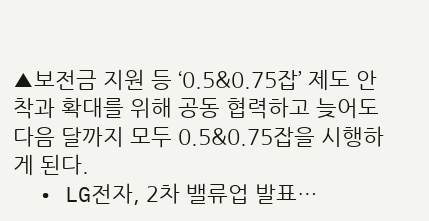▲보전금 지원 등 ‘0.5&0.75잡’ 제도 안착과 확대를 위해 공동 협력하고 늦어도 다음 달까지 모두 0.5&0.75잡을 시행하게 된다.
  • LG전자, 2차 밸류업 발표…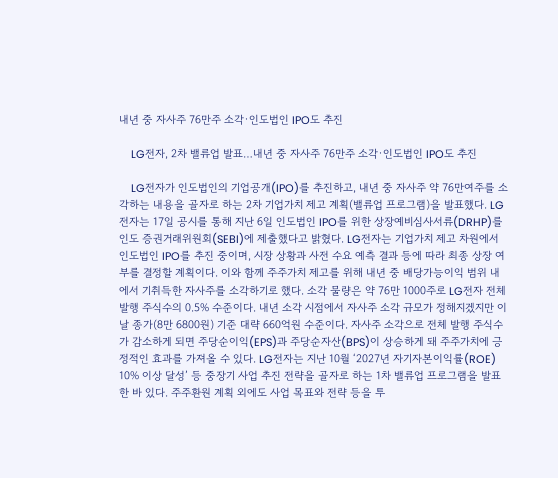내년 중 자사주 76만주 소각·인도법인 IPO도 추진

    LG전자, 2차 밸류업 발표…내년 중 자사주 76만주 소각·인도법인 IPO도 추진

    LG전자가 인도법인의 기업공개(IPO)를 추진하고, 내년 중 자사주 약 76만여주를 소각하는 내용을 골자로 하는 2차 기업가치 제고 계획(밸류업 프로그램)을 발표했다. LG전자는 17일 공시를 통해 지난 6일 인도법인 IPO를 위한 상장예비심사서류(DRHP)를 인도 증권거래위원회(SEBI)에 제출했다고 밝혔다. LG전자는 기업가치 제고 차원에서 인도법인 IPO를 추진 중이며, 시장 상황과 사전 수요 예측 결과 등에 따라 최종 상장 여부를 결정할 계획이다. 이와 함께 주주가치 제고를 위해 내년 중 배당가능이익 범위 내에서 기취득한 자사주를 소각하기로 했다. 소각 물량은 약 76만 1000주로 LG전자 전체 발행 주식수의 0.5% 수준이다. 내년 소각 시점에서 자사주 소각 규모가 정해지겠지만 이날 종가(8만 6800원) 기준 대략 660억원 수준이다. 자사주 소각으로 전체 발행 주식수가 감소하게 되면 주당순이익(EPS)과 주당순자산(BPS)이 상승하게 돼 주주가치에 긍정적인 효과를 가져올 수 있다. LG전자는 지난 10월 ‘2027년 자기자본이익률(ROE) 10% 이상 달성’ 등 중장기 사업 추진 전략을 골자로 하는 1차 밸류업 프로그램을 발표한 바 있다. 주주환원 계획 외에도 사업 목표와 전략 등을 투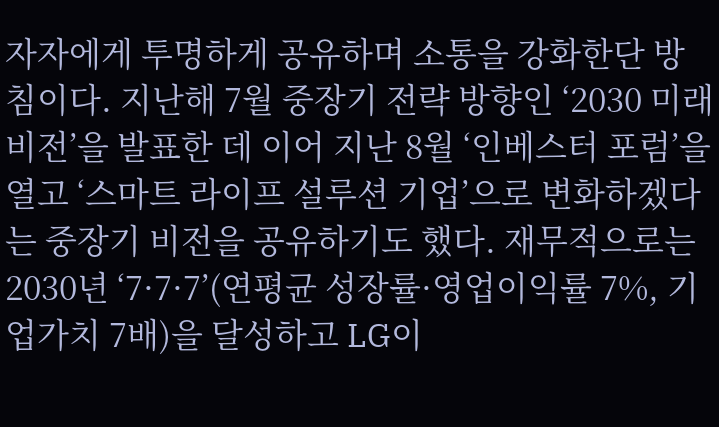자자에게 투명하게 공유하며 소통을 강화한단 방침이다. 지난해 7월 중장기 전략 방향인 ‘2030 미래비전’을 발표한 데 이어 지난 8월 ‘인베스터 포럼’을 열고 ‘스마트 라이프 설루션 기업’으로 변화하겠다는 중장기 비전을 공유하기도 했다. 재무적으로는 2030년 ‘7·7·7’(연평균 성장률·영업이익률 7%, 기업가치 7배)을 달성하고 LG이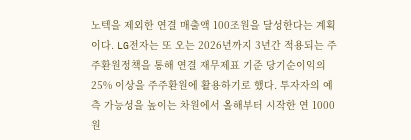노텍을 제외한 연결 매출액 100조원을 달성한다는 계획이다. LG전자는 또 오는 2026년까지 3년간 적용되는 주주환원정책을 통해 연결 재무제표 기준 당기순이익의 25% 이상을 주주환원에 활용하기로 했다. 투자자의 예측 가능성을 높이는 차원에서 올해부터 시작한 연 1000원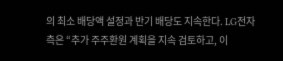의 최소 배당액 설정과 반기 배당도 지속한다. LG전자 측은 “추가 주주환원 계획을 지속 검토하고, 이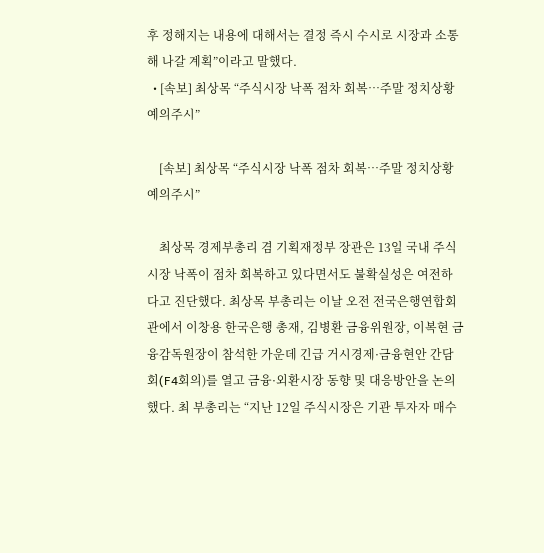후 정해지는 내용에 대해서는 결정 즉시 수시로 시장과 소통해 나갈 계획”이라고 말했다.
  • [속보] 최상목 “주식시장 낙폭 점차 회복…주말 정치상황 예의주시”

    [속보] 최상목 “주식시장 낙폭 점차 회복…주말 정치상황 예의주시”

    최상목 경제부총리 겸 기획재정부 장관은 13일 국내 주식시장 낙폭이 점차 회복하고 있다면서도 불확실성은 여전하다고 진단했다. 최상목 부총리는 이날 오전 전국은행연합회관에서 이창용 한국은행 총재, 김병환 금융위원장, 이복현 금융감독원장이 참석한 가운데 긴급 거시경제·금융현안 간담회(F4회의)를 열고 금융·외환시장 동향 및 대응방안을 논의했다. 최 부총리는 “지난 12일 주식시장은 기관 투자자 매수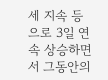세 지속 등으로 3일 연속 상승하면서 그동안의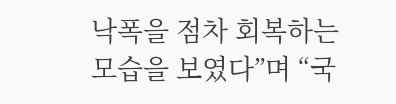낙폭을 점차 회복하는 모습을 보였다”며 “국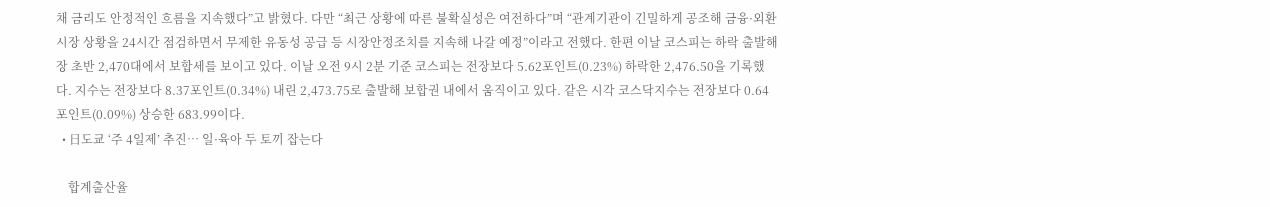채 금리도 안정적인 흐름을 지속했다”고 밝혔다. 다만 “최근 상황에 따른 불확실성은 여전하다”며 “관계기관이 긴밀하게 공조해 금융·외환시장 상황을 24시간 점검하면서 무제한 유동성 공급 등 시장안정조치를 지속해 나갈 예정”이라고 전했다. 한편 이날 코스피는 하락 출발해 장 초반 2,470대에서 보합세를 보이고 있다. 이날 오전 9시 2분 기준 코스피는 전장보다 5.62포인트(0.23%) 하락한 2,476.50을 기록했다. 지수는 전장보다 8.37포인트(0.34%) 내린 2,473.75로 출발해 보합권 내에서 움직이고 있다. 같은 시각 코스닥지수는 전장보다 0.64포인트(0.09%) 상승한 683.99이다.
  • 日도쿄 ‘주 4일제’ 추진… 일·육아 두 토끼 잡는다

    합계출산율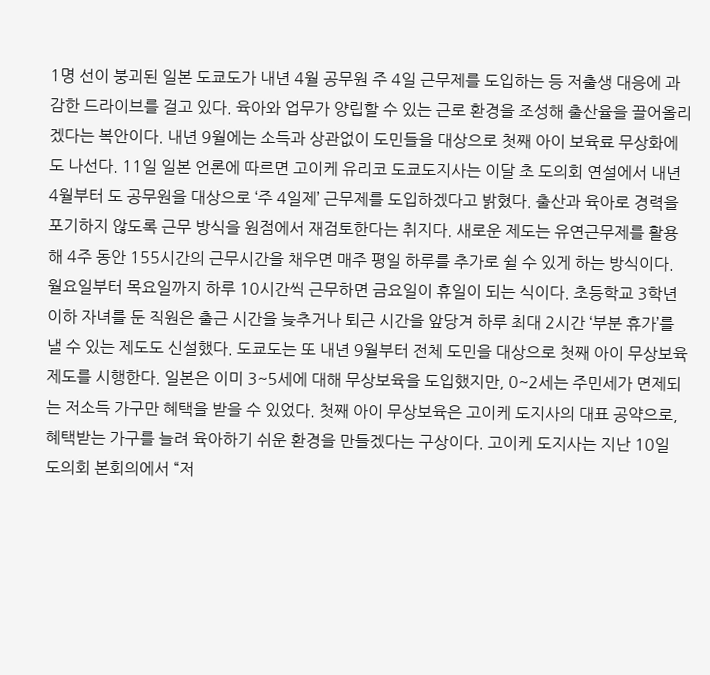1명 선이 붕괴된 일본 도쿄도가 내년 4월 공무원 주 4일 근무제를 도입하는 등 저출생 대응에 과감한 드라이브를 걸고 있다. 육아와 업무가 양립할 수 있는 근로 환경을 조성해 출산율을 끌어올리겠다는 복안이다. 내년 9월에는 소득과 상관없이 도민들을 대상으로 첫째 아이 보육료 무상화에도 나선다. 11일 일본 언론에 따르면 고이케 유리코 도쿄도지사는 이달 초 도의회 연설에서 내년 4월부터 도 공무원을 대상으로 ‘주 4일제’ 근무제를 도입하겠다고 밝혔다. 출산과 육아로 경력을 포기하지 않도록 근무 방식을 원점에서 재검토한다는 취지다. 새로운 제도는 유연근무제를 활용해 4주 동안 155시간의 근무시간을 채우면 매주 평일 하루를 추가로 쉴 수 있게 하는 방식이다. 월요일부터 목요일까지 하루 10시간씩 근무하면 금요일이 휴일이 되는 식이다. 초등학교 3학년 이하 자녀를 둔 직원은 출근 시간을 늦추거나 퇴근 시간을 앞당겨 하루 최대 2시간 ‘부분 휴가’를 낼 수 있는 제도도 신설했다. 도쿄도는 또 내년 9월부터 전체 도민을 대상으로 첫째 아이 무상보육제도를 시행한다. 일본은 이미 3~5세에 대해 무상보육을 도입했지만, 0~2세는 주민세가 면제되는 저소득 가구만 혜택을 받을 수 있었다. 첫째 아이 무상보육은 고이케 도지사의 대표 공약으로, 혜택받는 가구를 늘려 육아하기 쉬운 환경을 만들겠다는 구상이다. 고이케 도지사는 지난 10일 도의회 본회의에서 “저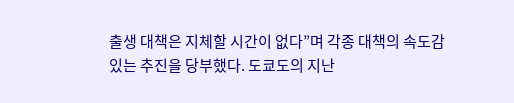출생 대책은 지체할 시간이 없다”며 각종 대책의 속도감 있는 추진을 당부했다. 도쿄도의 지난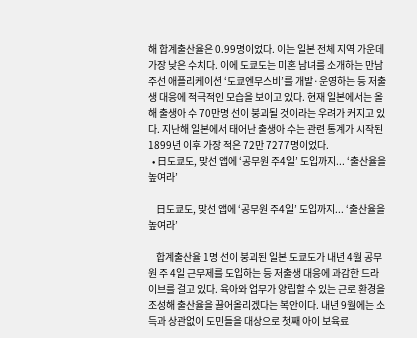해 합계출산율은 0.99명이었다. 이는 일본 전체 지역 가운데 가장 낮은 수치다. 이에 도쿄도는 미혼 남녀를 소개하는 만남 주선 애플리케이션 ‘도쿄엔무스비’를 개발·운영하는 등 저출생 대응에 적극적인 모습을 보이고 있다. 현재 일본에서는 올해 출생아 수 70만명 선이 붕괴될 것이라는 우려가 커지고 있다. 지난해 일본에서 태어난 출생아 수는 관련 통계가 시작된 1899년 이후 가장 적은 72만 7277명이었다.
  • 日도쿄도, 맞선 앱에 ‘공무원 주4일’ 도입까지... ‘출산율을 높여라’

    日도쿄도, 맞선 앱에 ‘공무원 주4일’ 도입까지... ‘출산율을 높여라’

    합계출산율 1명 선이 붕괴된 일본 도쿄도가 내년 4월 공무원 주 4일 근무제를 도입하는 등 저출생 대응에 과감한 드라이브를 걸고 있다. 육아와 업무가 양립할 수 있는 근로 환경을 조성해 출산율을 끌어올리겠다는 복안이다. 내년 9월에는 소득과 상관없이 도민들을 대상으로 첫째 아이 보육료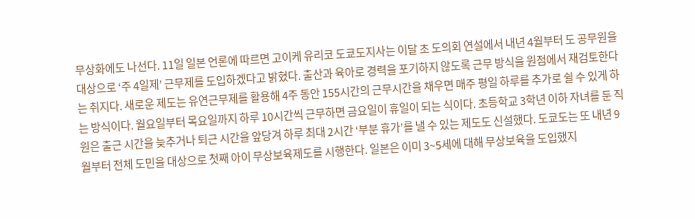무상화에도 나선다. 11일 일본 언론에 따르면 고이케 유리코 도쿄도지사는 이달 초 도의회 연설에서 내년 4월부터 도 공무원을 대상으로 ‘주 4일제’ 근무제를 도입하겠다고 밝혔다. 출산과 육아로 경력을 포기하지 않도록 근무 방식을 원점에서 재검토한다는 취지다. 새로운 제도는 유연근무제를 활용해 4주 동안 155시간의 근무시간을 채우면 매주 평일 하루를 추가로 쉴 수 있게 하는 방식이다. 월요일부터 목요일까지 하루 10시간씩 근무하면 금요일이 휴일이 되는 식이다. 초등학교 3학년 이하 자녀를 둔 직원은 출근 시간을 늦추거나 퇴근 시간을 앞당겨 하루 최대 2시간 ‘부분 휴가’를 낼 수 있는 제도도 신설했다. 도쿄도는 또 내년 9월부터 전체 도민을 대상으로 첫째 아이 무상보육제도를 시행한다. 일본은 이미 3~5세에 대해 무상보육을 도입했지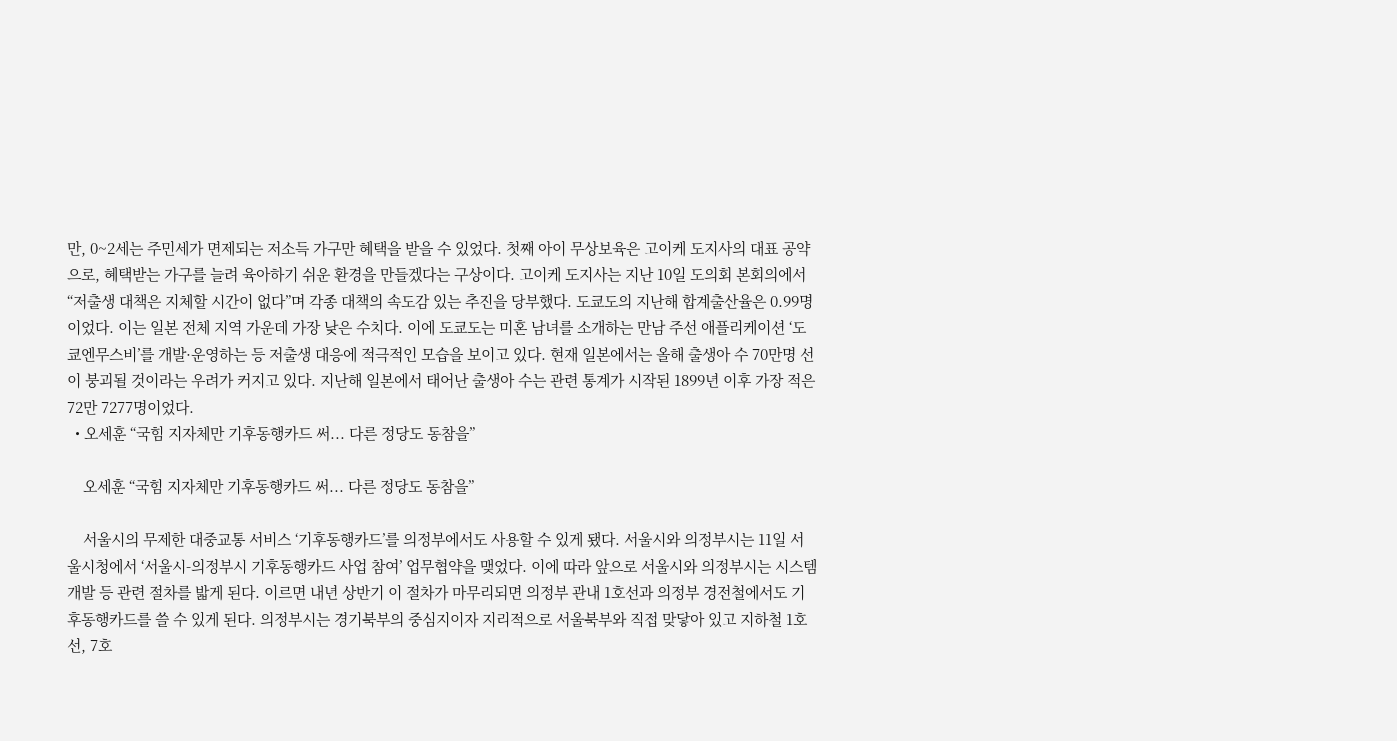만, 0~2세는 주민세가 면제되는 저소득 가구만 혜택을 받을 수 있었다. 첫째 아이 무상보육은 고이케 도지사의 대표 공약으로, 혜택받는 가구를 늘려 육아하기 쉬운 환경을 만들겠다는 구상이다. 고이케 도지사는 지난 10일 도의회 본회의에서 “저출생 대책은 지체할 시간이 없다”며 각종 대책의 속도감 있는 추진을 당부했다. 도쿄도의 지난해 합계출산율은 0.99명이었다. 이는 일본 전체 지역 가운데 가장 낮은 수치다. 이에 도쿄도는 미혼 남녀를 소개하는 만남 주선 애플리케이션 ‘도쿄엔무스비’를 개발·운영하는 등 저출생 대응에 적극적인 모습을 보이고 있다. 현재 일본에서는 올해 출생아 수 70만명 선이 붕괴될 것이라는 우려가 커지고 있다. 지난해 일본에서 태어난 출생아 수는 관련 통계가 시작된 1899년 이후 가장 적은 72만 7277명이었다.
  • 오세훈 “국힘 지자체만 기후동행카드 써... 다른 정당도 동참을”

    오세훈 “국힘 지자체만 기후동행카드 써... 다른 정당도 동참을”

    서울시의 무제한 대중교통 서비스 ‘기후동행카드’를 의정부에서도 사용할 수 있게 됐다. 서울시와 의정부시는 11일 서울시청에서 ‘서울시-의정부시 기후동행카드 사업 참여’ 업무협약을 맺었다. 이에 따라 앞으로 서울시와 의정부시는 시스템 개발 등 관련 절차를 밟게 된다. 이르면 내년 상반기 이 절차가 마무리되면 의정부 관내 1호선과 의정부 경전철에서도 기후동행카드를 쓸 수 있게 된다. 의정부시는 경기북부의 중심지이자 지리적으로 서울북부와 직접 맞닿아 있고 지하철 1호선, 7호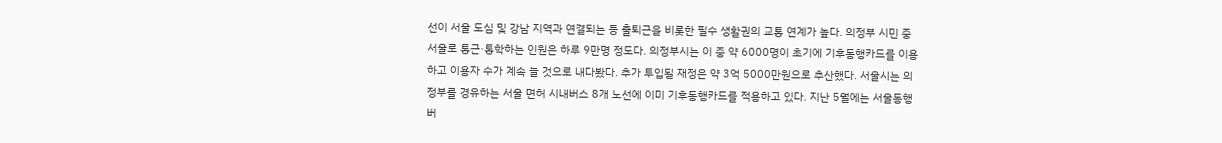선이 서울 도심 및 강남 지역과 연결되는 등 출퇴근을 비롯한 필수 생활권의 교통 연계가 높다. 의정부 시민 중 서울로 통근·통학하는 인원은 하루 9만명 정도다. 의정부시는 이 중 약 6000명이 초기에 기후동행카드를 이용하고 이용자 수가 계속 늘 것으로 내다봤다. 추가 투입될 재정은 약 3억 5000만원으로 추산했다. 서울시는 의정부를 경유하는 서울 면허 시내버스 8개 노선에 이미 기후동행카드를 적용하고 있다. 지난 5월에는 서울동행버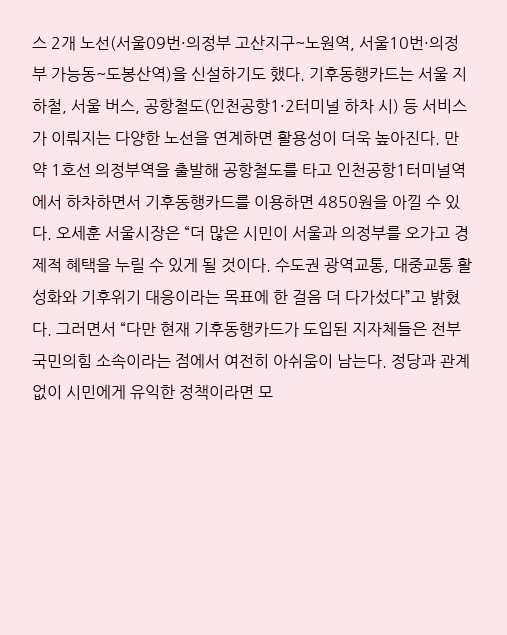스 2개 노선(서울09번·의정부 고산지구~노원역, 서울10번·의정부 가능동~도봉산역)을 신설하기도 했다. 기후동행카드는 서울 지하철, 서울 버스, 공항철도(인천공항1·2터미널 하차 시) 등 서비스가 이뤄지는 다양한 노선을 연계하면 활용성이 더욱 높아진다. 만약 1호선 의정부역을 출발해 공항철도를 타고 인천공항1터미널역에서 하차하면서 기후동행카드를 이용하면 4850원을 아낄 수 있다. 오세훈 서울시장은 “더 많은 시민이 서울과 의정부를 오가고 경제적 혜택을 누릴 수 있게 될 것이다. 수도권 광역교통, 대중교통 활성화와 기후위기 대응이라는 목표에 한 걸음 더 다가섰다”고 밝혔다. 그러면서 “다만 현재 기후동행카드가 도입된 지자체들은 전부 국민의힘 소속이라는 점에서 여전히 아쉬움이 남는다. 정당과 관계없이 시민에게 유익한 정책이라면 모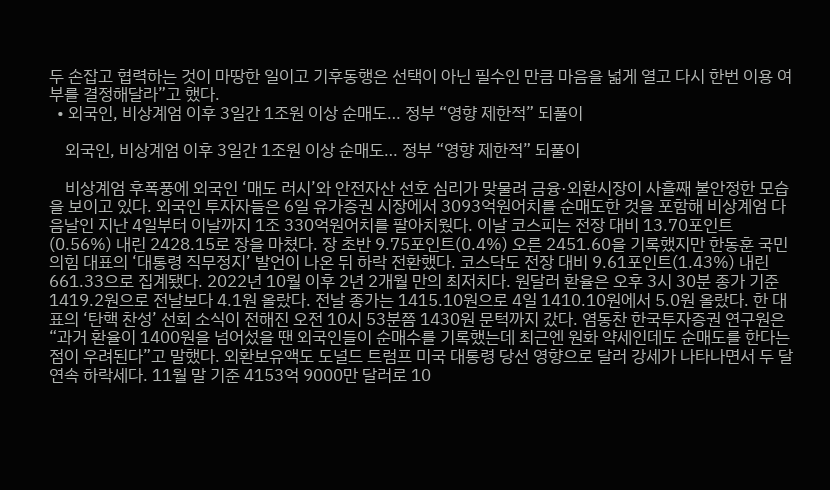두 손잡고 협력하는 것이 마땅한 일이고 기후동행은 선택이 아닌 필수인 만큼 마음을 넓게 열고 다시 한번 이용 여부를 결정해달라”고 했다.
  • 외국인, 비상계엄 이후 3일간 1조원 이상 순매도… 정부 “영향 제한적” 되풀이

    외국인, 비상계엄 이후 3일간 1조원 이상 순매도… 정부 “영향 제한적” 되풀이

    비상계엄 후폭풍에 외국인 ‘매도 러시’와 안전자산 선호 심리가 맞물려 금융·외환시장이 사흘째 불안정한 모습을 보이고 있다. 외국인 투자자들은 6일 유가증권 시장에서 3093억원어치를 순매도한 것을 포함해 비상계엄 다음날인 지난 4일부터 이날까지 1조 330억원어치를 팔아치웠다. 이날 코스피는 전장 대비 13.70포인트(0.56%) 내린 2428.15로 장을 마쳤다. 장 초반 9.75포인트(0.4%) 오른 2451.60을 기록했지만 한동훈 국민의힘 대표의 ‘대통령 직무정지’ 발언이 나온 뒤 하락 전환했다. 코스닥도 전장 대비 9.61포인트(1.43%) 내린 661.33으로 집계됐다. 2022년 10월 이후 2년 2개월 만의 최저치다. 원달러 환율은 오후 3시 30분 종가 기준 1419.2원으로 전날보다 4.1원 올랐다. 전날 종가는 1415.10원으로 4일 1410.10원에서 5.0원 올랐다. 한 대표의 ‘탄핵 찬성’ 선회 소식이 전해진 오전 10시 53분쯤 1430원 문턱까지 갔다. 염동찬 한국투자증권 연구원은 “과거 환율이 1400원을 넘어섰을 땐 외국인들이 순매수를 기록했는데 최근엔 원화 약세인데도 순매도를 한다는 점이 우려된다”고 말했다. 외환보유액도 도널드 트럼프 미국 대통령 당선 영향으로 달러 강세가 나타나면서 두 달 연속 하락세다. 11월 말 기준 4153억 9000만 달러로 10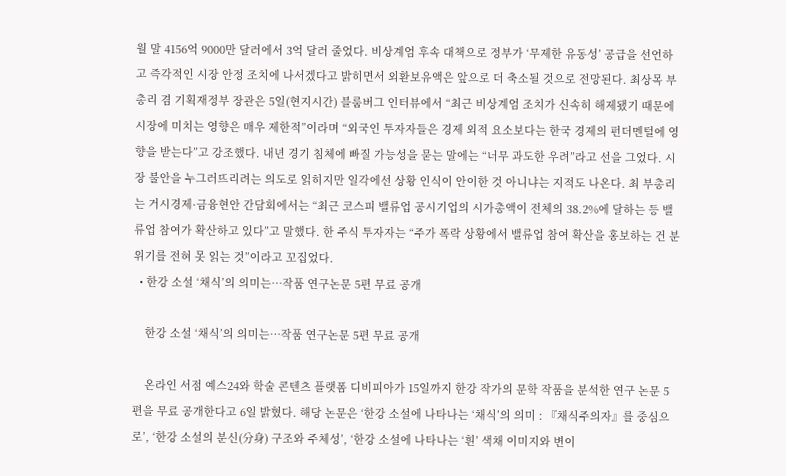월 말 4156억 9000만 달러에서 3억 달러 줄었다. 비상계엄 후속 대책으로 정부가 ‘무제한 유동성’ 공급을 선언하고 즉각적인 시장 안정 조치에 나서겠다고 밝히면서 외환보유액은 앞으로 더 축소될 것으로 전망된다. 최상목 부총리 겸 기획재정부 장관은 5일(현지시간) 블룸버그 인터뷰에서 “최근 비상계엄 조치가 신속히 해제됐기 때문에 시장에 미치는 영향은 매우 제한적”이라며 “외국인 투자자들은 경제 외적 요소보다는 한국 경제의 펀더멘털에 영향을 받는다”고 강조했다. 내년 경기 침체에 빠질 가능성을 묻는 말에는 “너무 과도한 우려”라고 선을 그었다. 시장 불안을 누그러뜨리려는 의도로 읽히지만 일각에선 상황 인식이 안이한 것 아니냐는 지적도 나온다. 최 부총리는 거시경제·금융현안 간담회에서는 “최근 코스피 밸류업 공시기업의 시가총액이 전체의 38.2%에 달하는 등 밸류업 참여가 확산하고 있다”고 말했다. 한 주식 투자자는 “주가 폭락 상황에서 밸류업 참여 확산을 홍보하는 건 분위기를 전혀 못 읽는 것”이라고 꼬집었다.
  • 한강 소설 ‘채식’의 의미는…작품 연구논문 5편 무료 공개

    한강 소설 ‘채식’의 의미는…작품 연구논문 5편 무료 공개

    온라인 서점 예스24와 학술 콘텐츠 플랫폼 디비피아가 15일까지 한강 작가의 문학 작품을 분석한 연구 논문 5편을 무료 공개한다고 6일 밝혔다. 해당 논문은 ‘한강 소설에 나타나는 ‘채식’의 의미 : 『채식주의자』를 중심으로’, ‘한강 소설의 분신(分身) 구조와 주체성’, ‘한강 소설에 나타나는 ‘흰’ 색채 이미지와 변이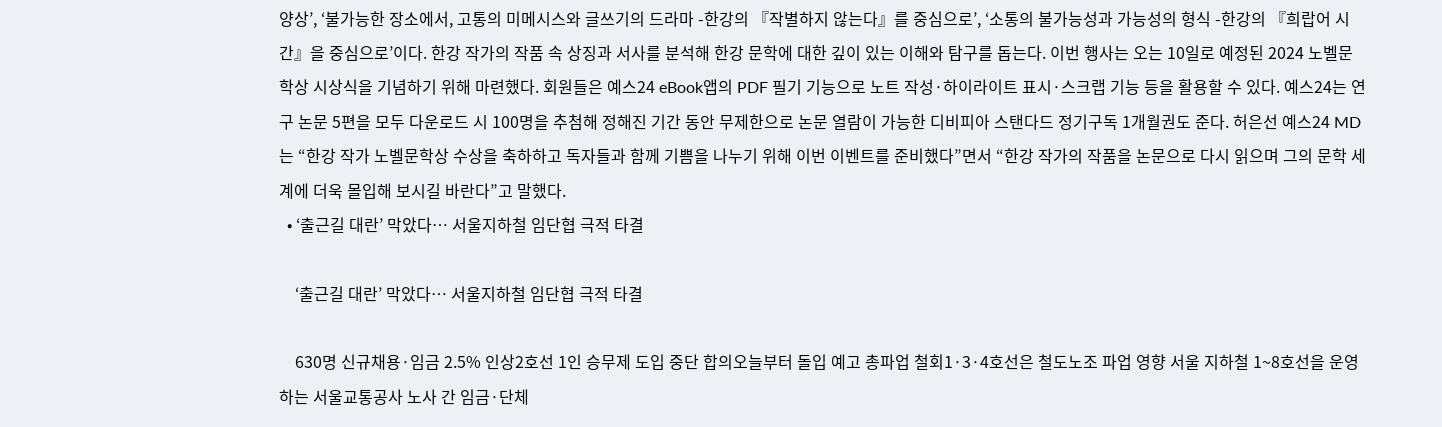양상’, ‘불가능한 장소에서, 고통의 미메시스와 글쓰기의 드라마 -한강의 『작별하지 않는다』를 중심으로’, ‘소통의 불가능성과 가능성의 형식 -한강의 『희랍어 시간』을 중심으로’이다. 한강 작가의 작품 속 상징과 서사를 분석해 한강 문학에 대한 깊이 있는 이해와 탐구를 돕는다. 이번 행사는 오는 10일로 예정된 2024 노벨문학상 시상식을 기념하기 위해 마련했다. 회원들은 예스24 eBook앱의 PDF 필기 기능으로 노트 작성·하이라이트 표시·스크랩 기능 등을 활용할 수 있다. 예스24는 연구 논문 5편을 모두 다운로드 시 100명을 추첨해 정해진 기간 동안 무제한으로 논문 열람이 가능한 디비피아 스탠다드 정기구독 1개월권도 준다. 허은선 예스24 MD는 “한강 작가 노벨문학상 수상을 축하하고 독자들과 함께 기쁨을 나누기 위해 이번 이벤트를 준비했다”면서 “한강 작가의 작품을 논문으로 다시 읽으며 그의 문학 세계에 더욱 몰입해 보시길 바란다”고 말했다.
  • ‘출근길 대란’ 막았다… 서울지하철 임단협 극적 타결

    ‘출근길 대란’ 막았다… 서울지하철 임단협 극적 타결

    630명 신규채용·임금 2.5% 인상2호선 1인 승무제 도입 중단 합의오늘부터 돌입 예고 총파업 철회1·3·4호선은 철도노조 파업 영향 서울 지하철 1~8호선을 운영하는 서울교통공사 노사 간 임금·단체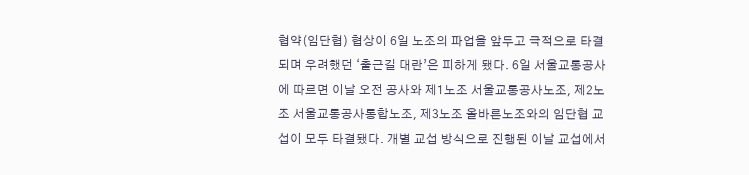협약(임단협) 협상이 6일 노조의 파업을 앞두고 극적으로 타결되며 우려했던 ‘출근길 대란’은 피하게 됐다. 6일 서울교통공사에 따르면 이날 오전 공사와 제1노조 서울교통공사노조, 제2노조 서울교통공사통합노조, 제3노조 올바른노조와의 임단협 교섭이 모두 타결됐다. 개별 교섭 방식으로 진행된 이날 교섭에서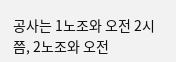공사는 1노조와 오전 2시쯤, 2노조와 오전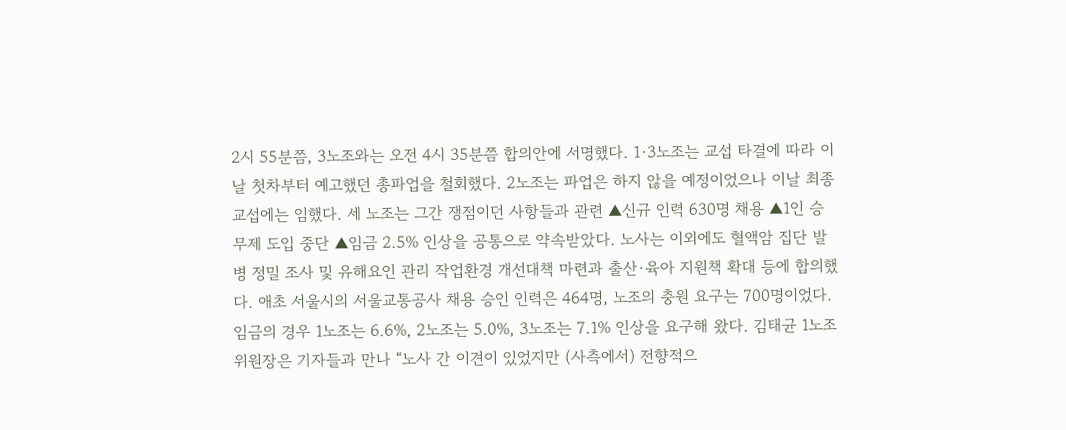2시 55분쯤, 3노조와는 오전 4시 35분쯤 합의안에 서명했다. 1·3노조는 교섭 타결에 따라 이날 첫차부터 예고했던 총파업을 철회했다. 2노조는 파업은 하지 않을 예정이었으나 이날 최종 교섭에는 임했다. 세 노조는 그간 쟁점이던 사항들과 관련 ▲신규 인력 630명 채용 ▲1인 승무제 도입 중단 ▲임금 2.5% 인상을 공통으로 약속받았다. 노사는 이외에도 혈액암 집단 발병 정밀 조사 및 유해요인 관리 작업환경 개선대책 마련과 출산·육아 지원책 확대 등에 합의했다. 애초 서울시의 서울교통공사 채용 승인 인력은 464명, 노조의 충원 요구는 700명이었다. 임금의 경우 1노조는 6.6%, 2노조는 5.0%, 3노조는 7.1% 인상을 요구해 왔다. 김태균 1노조 위원장은 기자들과 만나 “노사 간 이견이 있었지만 (사측에서) 전향적으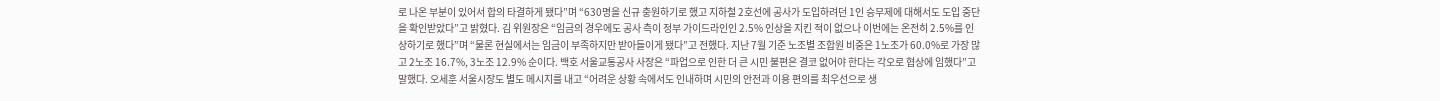로 나온 부분이 있어서 합의 타결하게 됐다”며 “630명을 신규 충원하기로 했고 지하철 2호선에 공사가 도입하려던 1인 승무제에 대해서도 도입 중단을 확인받았다”고 밝혔다. 김 위원장은 “임금의 경우에도 공사 측이 정부 가이드라인인 2.5% 인상을 지킨 적이 없으나 이번에는 온전히 2.5%를 인상하기로 했다”며 “물론 현실에서는 임금이 부족하지만 받아들이게 됐다”고 전했다. 지난 7월 기준 노조별 조합원 비중은 1노조가 60.0%로 가장 많고 2노조 16.7%, 3노조 12.9% 순이다. 백호 서울교통공사 사장은 “파업으로 인한 더 큰 시민 불편은 결코 없어야 한다는 각오로 협상에 임했다”고 말했다. 오세훈 서울시장도 별도 메시지를 내고 “어려운 상황 속에서도 인내하며 시민의 안전과 이용 편의를 최우선으로 생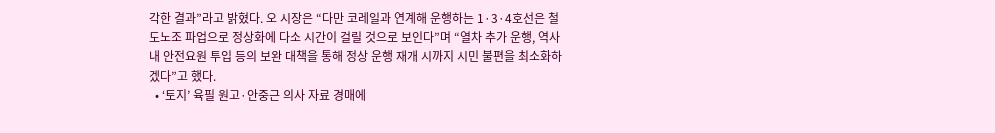각한 결과”라고 밝혔다. 오 시장은 “다만 코레일과 연계해 운행하는 1·3·4호선은 철도노조 파업으로 정상화에 다소 시간이 걸릴 것으로 보인다”며 “열차 추가 운행, 역사 내 안전요원 투입 등의 보완 대책을 통해 정상 운행 재개 시까지 시민 불편을 최소화하겠다”고 했다.
  • ‘토지’ 육필 원고·안중근 의사 자료 경매에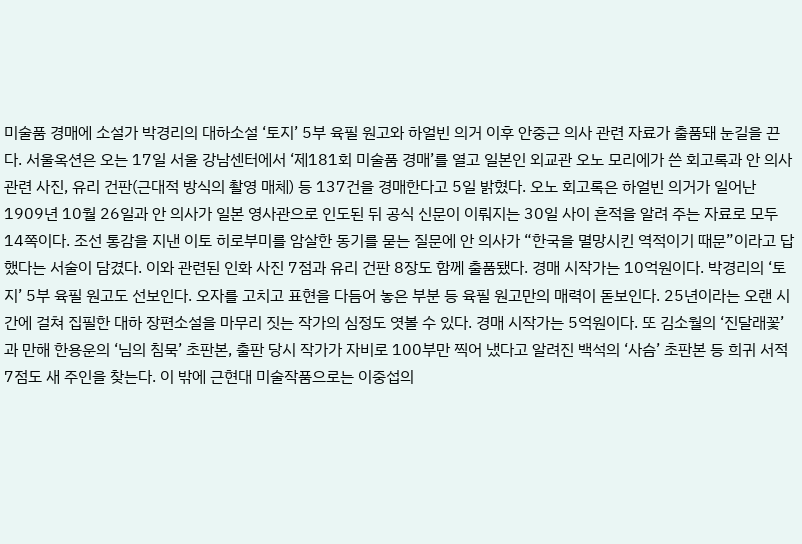미술품 경매에 소설가 박경리의 대하소설 ‘토지’ 5부 육필 원고와 하얼빈 의거 이후 안중근 의사 관련 자료가 출품돼 눈길을 끈다. 서울옥션은 오는 17일 서울 강남센터에서 ‘제181회 미술품 경매’를 열고 일본인 외교관 오노 모리에가 쓴 회고록과 안 의사 관련 사진, 유리 건판(근대적 방식의 촬영 매체) 등 137건을 경매한다고 5일 밝혔다. 오노 회고록은 하얼빈 의거가 일어난 1909년 10월 26일과 안 의사가 일본 영사관으로 인도된 뒤 공식 신문이 이뤄지는 30일 사이 흔적을 알려 주는 자료로 모두 14쪽이다. 조선 통감을 지낸 이토 히로부미를 암살한 동기를 묻는 질문에 안 의사가 “한국을 멸망시킨 역적이기 때문”이라고 답했다는 서술이 담겼다. 이와 관련된 인화 사진 7점과 유리 건판 8장도 함께 출품됐다. 경매 시작가는 10억원이다. 박경리의 ‘토지’ 5부 육필 원고도 선보인다. 오자를 고치고 표현을 다듬어 놓은 부분 등 육필 원고만의 매력이 돋보인다. 25년이라는 오랜 시간에 걸쳐 집필한 대하 장편소설을 마무리 짓는 작가의 심정도 엿볼 수 있다. 경매 시작가는 5억원이다. 또 김소월의 ‘진달래꽃’과 만해 한용운의 ‘님의 침묵’ 초판본, 출판 당시 작가가 자비로 100부만 찍어 냈다고 알려진 백석의 ‘사슴’ 초판본 등 희귀 서적 7점도 새 주인을 찾는다. 이 밖에 근현대 미술작품으로는 이중섭의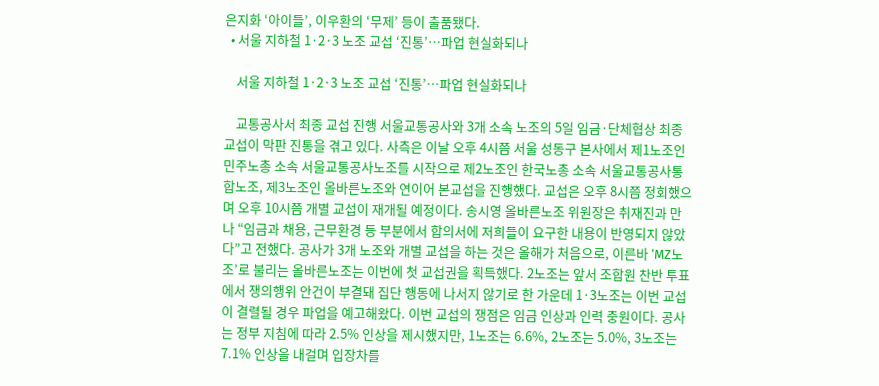은지화 ‘아이들’, 이우환의 ‘무제’ 등이 출품됐다.
  • 서울 지하철 1·2·3 노조 교섭 ‘진통’…파업 현실화되나

    서울 지하철 1·2·3 노조 교섭 ‘진통’…파업 현실화되나

    교통공사서 최종 교섭 진행 서울교통공사와 3개 소속 노조의 5일 임금·단체협상 최종 교섭이 막판 진통을 겪고 있다. 사측은 이날 오후 4시쯤 서울 성동구 본사에서 제1노조인 민주노총 소속 서울교통공사노조를 시작으로 제2노조인 한국노총 소속 서울교통공사통합노조, 제3노조인 올바른노조와 연이어 본교섭을 진행했다. 교섭은 오후 8시쯤 정회했으며 오후 10시쯤 개별 교섭이 재개될 예정이다. 송시영 올바른노조 위원장은 취재진과 만나 “임금과 채용, 근무환경 등 부분에서 합의서에 저희들이 요구한 내용이 반영되지 않았다”고 전했다. 공사가 3개 노조와 개별 교섭을 하는 것은 올해가 처음으로, 이른바 ‘MZ노조’로 불리는 올바른노조는 이번에 첫 교섭권을 획득했다. 2노조는 앞서 조합원 찬반 투표에서 쟁의행위 안건이 부결돼 집단 행동에 나서지 않기로 한 가운데 1·3노조는 이번 교섭이 결렬될 경우 파업을 예고해왔다. 이번 교섭의 쟁점은 임금 인상과 인력 충원이다. 공사는 정부 지침에 따라 2.5% 인상을 제시했지만, 1노조는 6.6%, 2노조는 5.0%, 3노조는 7.1% 인상을 내걸며 입장차를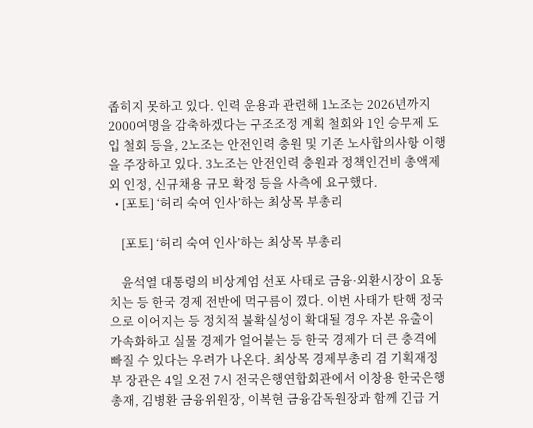좁히지 못하고 있다. 인력 운용과 관련해 1노조는 2026년까지 2000여명을 감축하겠다는 구조조정 계획 철회와 1인 승무제 도입 철회 등을, 2노조는 안전인력 충원 및 기존 노사합의사항 이행을 주장하고 있다. 3노조는 안전인력 충원과 정책인건비 총액제외 인정, 신규채용 규모 확정 등을 사측에 요구했다.
  • [포토] ‘허리 숙여 인사’하는 최상목 부총리

    [포토] ‘허리 숙여 인사’하는 최상목 부총리

    윤석열 대통령의 비상계엄 선포 사태로 금융·외환시장이 요동치는 등 한국 경제 전반에 먹구름이 꼈다. 이번 사태가 탄핵 정국으로 이어지는 등 정치적 불확실성이 확대될 경우 자본 유출이 가속화하고 실물 경제가 얼어붙는 등 한국 경제가 더 큰 충격에 빠질 수 있다는 우려가 나온다. 최상목 경제부총리 겸 기획재정부 장관은 4일 오전 7시 전국은행연합회관에서 이창용 한국은행 총재, 김병환 금융위원장, 이복현 금융감독원장과 함께 긴급 거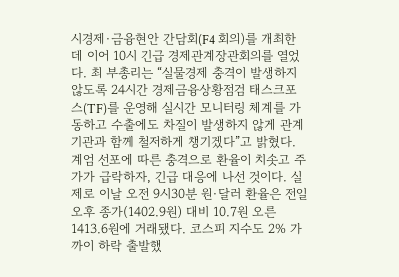시경제·금융현안 간담회(F4 회의)를 개최한데 이어 10시 긴급 경제관계장관회의를 열었다. 최 부총리는 “실물경제 충격이 발생하지 않도록 24시간 경제금융상황점검 태스크포스(TF)를 운영해 실시간 모니터링 체계를 가동하고 수출에도 차질이 발생하지 않게 관계기관과 함께 철저하게 챙기겠다”고 밝혔다. 계엄 선포에 따른 충격으로 환율이 치솟고 주가가 급락하자, 긴급 대응에 나선 것이다. 실제로 이날 오전 9시30분 원·달러 환율은 전일 오후 종가(1402.9원) 대비 10.7원 오른 1413.6원에 거래됐다. 코스피 지수도 2% 가까이 하락 출발했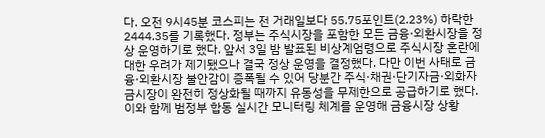다. 오전 9시45분 코스피는 전 거래일보다 55.75포인트(2.23%) 하락한 2444.35를 기록했다. 정부는 주식시장을 포함한 모든 금융·외환시장을 정상 운영하기로 했다. 앞서 3일 밤 발표된 비상계엄령으로 주식시장 혼란에 대한 우려가 제기됐으나 결국 정상 운영을 결정했다. 다만 이번 사태로 금융·외환시장 불안감이 증폭될 수 있어 당분간 주식·채권·단기자금·외화자금시장이 완전히 정상화될 때까지 유동성을 무제한으로 공급하기로 했다. 이와 함께 범정부 합동 실시간 모니터링 체계를 운영해 금융시장 상황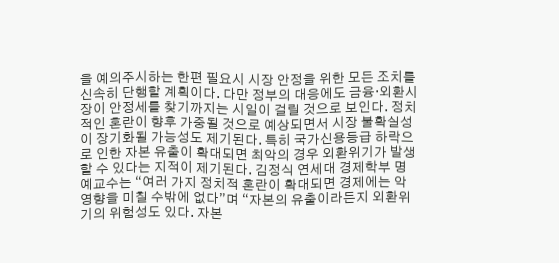을 예의주시하는 한편 필요시 시장 안정을 위한 모든 조치를 신속히 단행할 계획이다. 다만 정부의 대응에도 금융·외환시장이 안정세를 찾기까지는 시일이 걸릴 것으로 보인다. 정치적인 혼란이 향후 가중될 것으로 예상되면서 시장 불확실성이 장기화될 가능성도 제기된다. 특히 국가신용등급 하락으로 인한 자본 유출이 확대되면 최악의 경우 외환위기가 발생할 수 있다는 지적이 제기된다. 김정식 연세대 경제학부 명예교수는 “여러 가지 정치적 혼란이 확대되면 경제에는 악영향을 미칠 수밖에 없다”며 “자본의 유출이라든지 외환위기의 위험성도 있다. 자본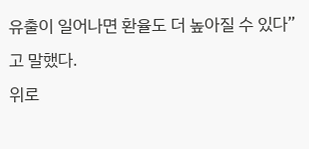유출이 일어나면 환율도 더 높아질 수 있다”고 말했다.
위로